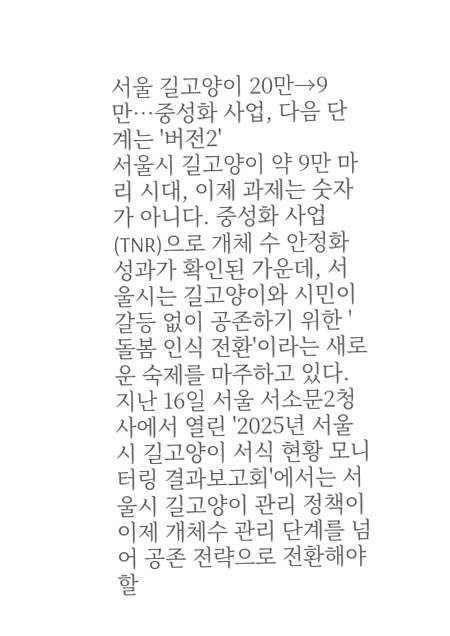서울 길고양이 20만→9만…중성화 사업, 다음 단계는 '버전2'
서울시 길고양이 약 9만 마리 시대, 이제 과제는 숫자가 아니다. 중성화 사업(TNR)으로 개체 수 안정화 성과가 확인된 가운데, 서울시는 길고양이와 시민이 갈등 없이 공존하기 위한 '돌봄 인식 전환'이라는 새로운 숙제를 마주하고 있다.지난 16일 서울 서소문2청사에서 열린 '2025년 서울시 길고양이 서식 현황 모니터링 결과보고회'에서는 서울시 길고양이 관리 정책이 이제 개체수 관리 단계를 넘어 공존 전략으로 전환해야 할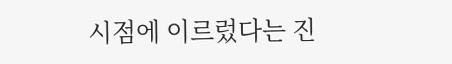시점에 이르렀다는 진